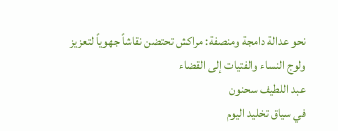نحو عدالة دامجة ومنصفة: مراكش تحتضن نقاشاً جهوياً لتعزيز ولوج النساء والفتيات إلى القضاء
عبد اللطيف سحنون
في سياق تخليد اليوم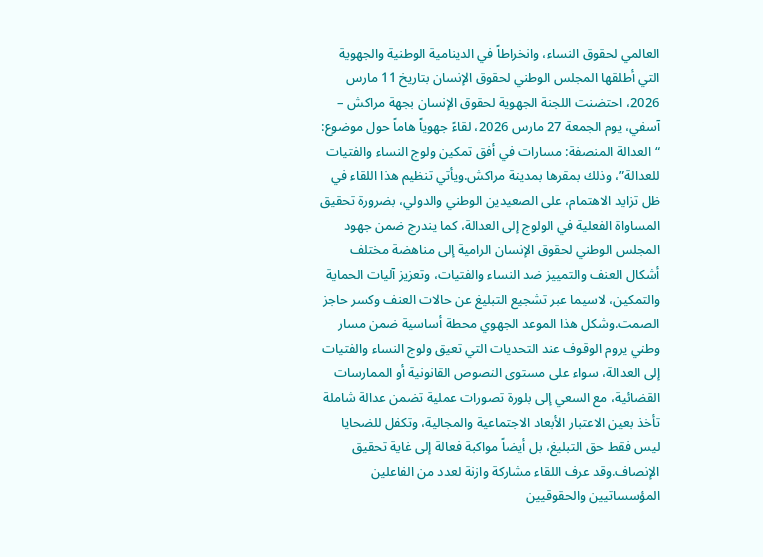العالمي لحقوق النساء، وانخراطاً في الدينامية الوطنية والجهوية التي أطلقها المجلس الوطني لحقوق الإنسان بتاريخ 11 مارس 2026، احتضنت اللجنة الجهوية لحقوق الإنسان بجهة مراكش – آسفي، يوم الجمعة 27 مارس 2026، لقاءً جهوياً هاماً حول موضوع: “العدالة المنصفة: مسارات في أفق تمكين ولوج النساء والفتيات للعدالة”، وذلك بمقرها بمدينة مراكش.ويأتي تنظيم هذا اللقاء في ظل تزايد الاهتمام، على الصعيدين الوطني والدولي، بضرورة تحقيق المساواة الفعلية في الولوج إلى العدالة، كما يندرج ضمن جهود المجلس الوطني لحقوق الإنسان الرامية إلى مناهضة مختلف أشكال العنف والتمييز ضد النساء والفتيات، وتعزيز آليات الحماية والتمكين، لاسيما عبر تشجيع التبليغ عن حالات العنف وكسر حاجز الصمت.وشكل هذا الموعد الجهوي محطة أساسية ضمن مسار وطني يروم الوقوف عند التحديات التي تعيق ولوج النساء والفتيات إلى العدالة، سواء على مستوى النصوص القانونية أو الممارسات القضائية، مع السعي إلى بلورة تصورات عملية تضمن عدالة شاملة تأخذ بعين الاعتبار الأبعاد الاجتماعية والمجالية، وتكفل للضحايا ليس فقط حق التبليغ، بل أيضاً مواكبة فعالة إلى غاية تحقيق الإنصاف.وقد عرف اللقاء مشاركة وازنة لعدد من الفاعلين المؤسساتيين والحقوقيين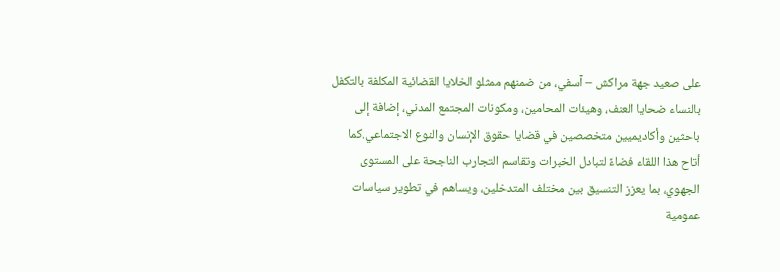على صعيد جهة مراكش – آسفي، من ضمنهم ممثلو الخلايا القضائية المكلفة بالتكفل بالنساء ضحايا العنف، وهيئات المحامين، ومكونات المجتمع المدني، إضافة إلى باحثين وأكاديميين متخصصين في قضايا حقوق الإنسان والنوع الاجتماعي.كما أتاح هذا اللقاء فضاءً لتبادل الخبرات وتقاسم التجارب الناجحة على المستوى الجهوي، بما يعزز التنسيق بين مختلف المتدخلين، ويساهم في تطوير سياسات عمومية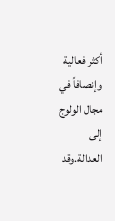أكثر فعالية وإنصافاً في مجال الولوج إلى العدالة.وقد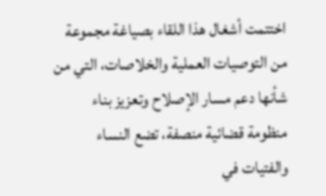اختتمت أشغال هذا اللقاء بصياغة مجموعة من التوصيات العملية والخلاصات، التي من شأنها دعم مسار الإصلاح وتعزيز بناء منظومة قضائية منصفة، تضع النساء والفتيات في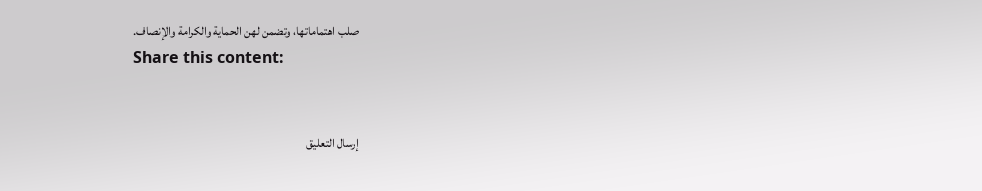صلب اهتماماتها، وتضمن لهن الحماية والكرامة والإنصاف.
Share this content:


إرسال التعليق